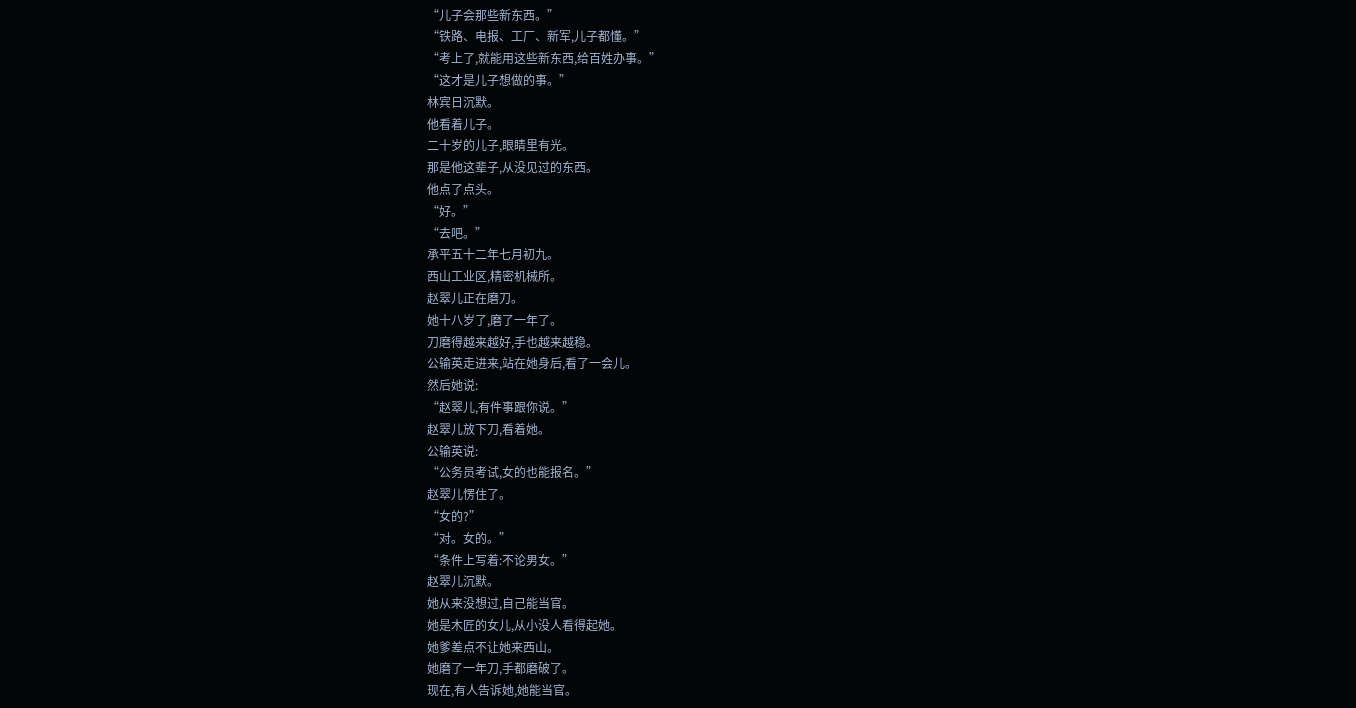“儿子会那些新东西。”
“铁路、电报、工厂、新军,儿子都懂。”
“考上了,就能用这些新东西,给百姓办事。”
“这才是儿子想做的事。”
林宾日沉默。
他看着儿子。
二十岁的儿子,眼睛里有光。
那是他这辈子,从没见过的东西。
他点了点头。
“好。”
“去吧。”
承平五十二年七月初九。
西山工业区,精密机械所。
赵翠儿正在磨刀。
她十八岁了,磨了一年了。
刀磨得越来越好,手也越来越稳。
公输英走进来,站在她身后,看了一会儿。
然后她说:
“赵翠儿,有件事跟你说。”
赵翠儿放下刀,看着她。
公输英说:
“公务员考试,女的也能报名。”
赵翠儿愣住了。
“女的?”
“对。女的。”
“条件上写着:不论男女。”
赵翠儿沉默。
她从来没想过,自己能当官。
她是木匠的女儿,从小没人看得起她。
她爹差点不让她来西山。
她磨了一年刀,手都磨破了。
现在,有人告诉她,她能当官。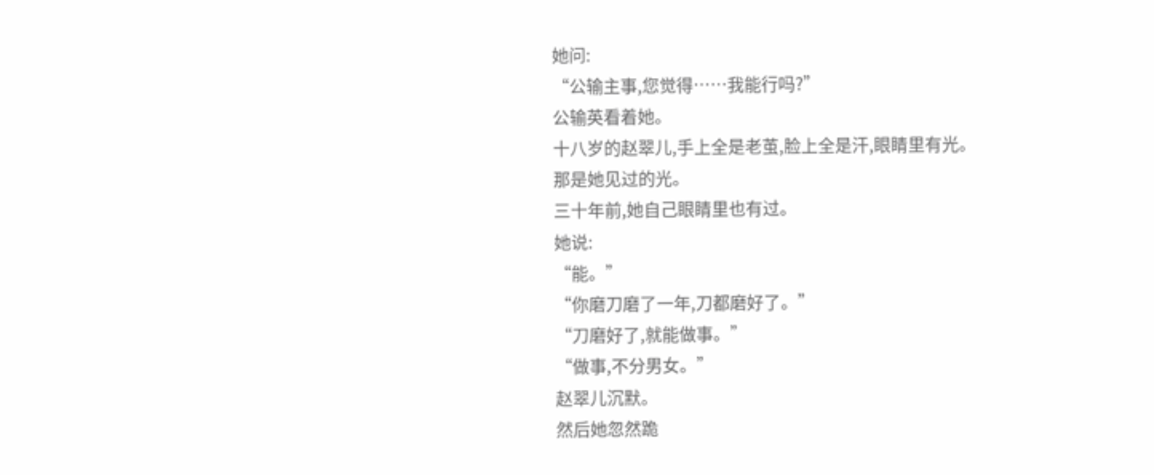她问:
“公输主事,您觉得……我能行吗?”
公输英看着她。
十八岁的赵翠儿,手上全是老茧,脸上全是汗,眼睛里有光。
那是她见过的光。
三十年前,她自己眼睛里也有过。
她说:
“能。”
“你磨刀磨了一年,刀都磨好了。”
“刀磨好了,就能做事。”
“做事,不分男女。”
赵翠儿沉默。
然后她忽然跪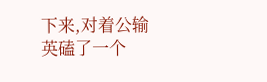下来,对着公输英磕了一个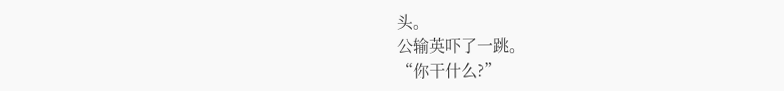头。
公输英吓了一跳。
“你干什么?”